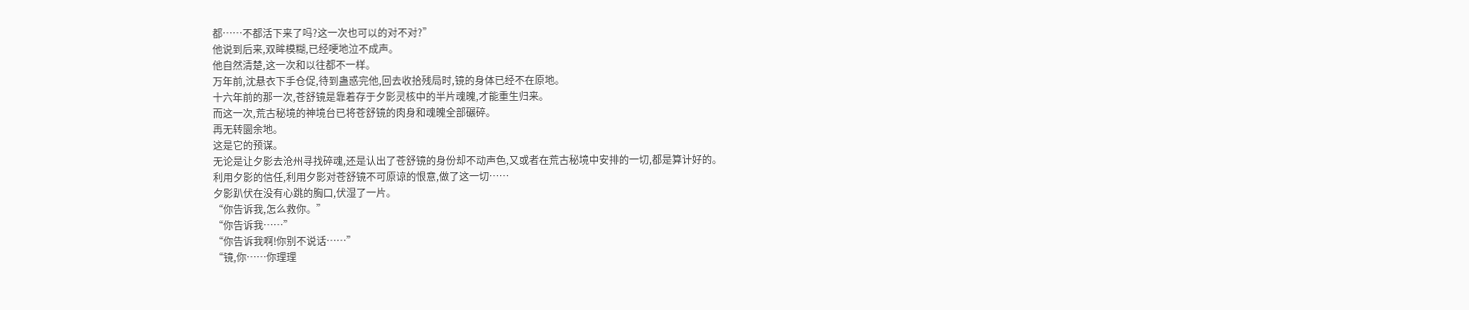都……不都活下来了吗?这一次也可以的对不对?”
他说到后来,双眸模糊,已经哽地泣不成声。
他自然清楚,这一次和以往都不一样。
万年前,沈悬衣下手仓促,待到蛊惑完他,回去收拾残局时,镜的身体已经不在原地。
十六年前的那一次,苍舒镜是靠着存于夕影灵核中的半片魂魄,才能重生归来。
而这一次,荒古秘境的神境台已将苍舒镜的肉身和魂魄全部碾碎。
再无转圜余地。
这是它的预谋。
无论是让夕影去沧州寻找碎魂,还是认出了苍舒镜的身份却不动声色,又或者在荒古秘境中安排的一切,都是算计好的。
利用夕影的信任,利用夕影对苍舒镜不可原谅的恨意,做了这一切……
夕影趴伏在没有心跳的胸口,伏湿了一片。
“你告诉我,怎么救你。”
“你告诉我……”
“你告诉我啊!你别不说话……”
“镜,你……你理理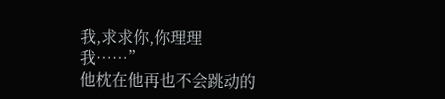我,求求你,你理理我……”
他枕在他再也不会跳动的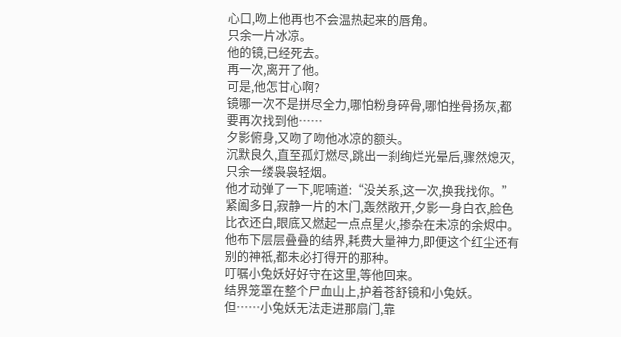心口,吻上他再也不会温热起来的唇角。
只余一片冰凉。
他的镜,已经死去。
再一次,离开了他。
可是,他怎甘心啊?
镜哪一次不是拼尽全力,哪怕粉身碎骨,哪怕挫骨扬灰,都要再次找到他……
夕影俯身,又吻了吻他冰凉的额头。
沉默良久,直至孤灯燃尽,跳出一刹绚烂光晕后,骤然熄灭,只余一缕袅袅轻烟。
他才动弹了一下,呢喃道:“没关系,这一次,换我找你。”
紧阖多日,寂静一片的木门,轰然敞开,夕影一身白衣,脸色比衣还白,眼底又燃起一点点星火,掺杂在未凉的余烬中。
他布下层层叠叠的结界,耗费大量神力,即便这个红尘还有别的神祇,都未必打得开的那种。
叮嘱小兔妖好好守在这里,等他回来。
结界笼罩在整个尸血山上,护着苍舒镜和小兔妖。
但……小兔妖无法走进那扇门,靠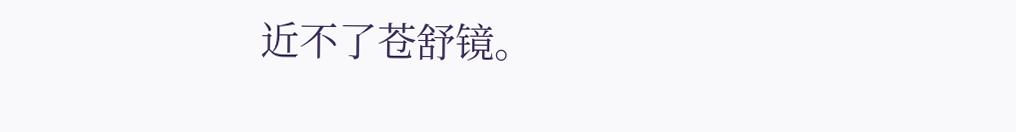近不了苍舒镜。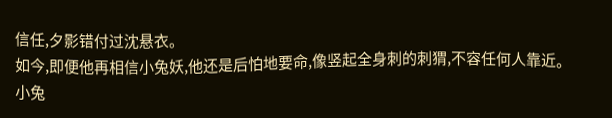信任,夕影错付过沈悬衣。
如今,即便他再相信小兔妖,他还是后怕地要命,像竖起全身刺的刺猬,不容任何人靠近。
小兔